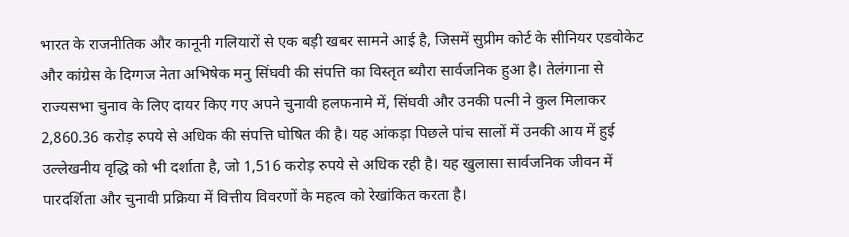भारत के राजनीतिक और कानूनी गलियारों से एक बड़ी खबर सामने आई है, जिसमें सुप्रीम कोर्ट के सीनियर एडवोकेट और कांग्रेस के दिग्गज नेता अभिषेक मनु सिंघवी की संपत्ति का विस्तृत ब्यौरा सार्वजनिक हुआ है। तेलंगाना से राज्यसभा चुनाव के लिए दायर किए गए अपने चुनावी हलफनामे में, सिंघवी और उनकी पत्नी ने कुल मिलाकर 2,860.36 करोड़ रुपये से अधिक की संपत्ति घोषित की है। यह आंकड़ा पिछले पांच सालों में उनकी आय में हुई उल्लेखनीय वृद्धि को भी दर्शाता है, जो 1,516 करोड़ रुपये से अधिक रही है। यह खुलासा सार्वजनिक जीवन में पारदर्शिता और चुनावी प्रक्रिया में वित्तीय विवरणों के महत्व को रेखांकित करता है।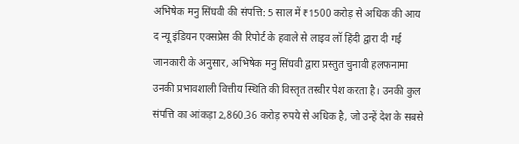अभिषेक मनु सिंघवी की संपत्ति: 5 साल में ₹1500 करोड़ से अधिक की आय
द न्यू इंडियन एक्सप्रेस की रिपोर्ट के हवाले से लाइव लॉ हिंदी द्वारा दी गई जानकारी के अनुसार, अभिषेक मनु सिंघवी द्वारा प्रस्तुत चुनावी हलफनामा उनकी प्रभावशाली वित्तीय स्थिति की विस्तृत तस्वीर पेश करता है। उनकी कुल संपत्ति का आंकड़ा 2,860.36 करोड़ रुपये से अधिक है, जो उन्हें देश के सबसे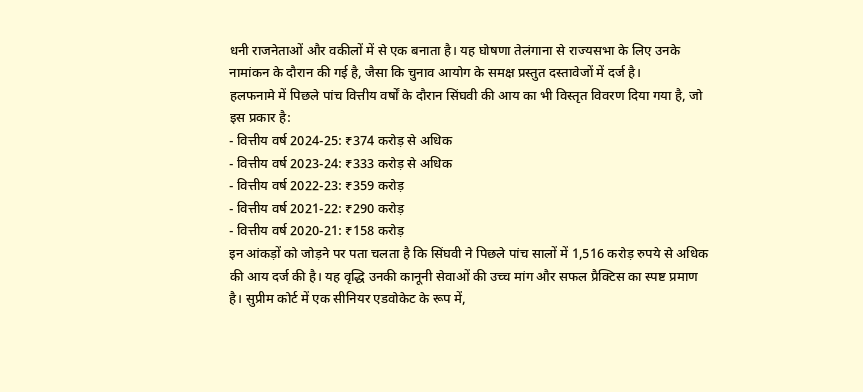धनी राजनेताओं और वकीलों में से एक बनाता है। यह घोषणा तेलंगाना से राज्यसभा के लिए उनके नामांकन के दौरान की गई है, जैसा कि चुनाव आयोग के समक्ष प्रस्तुत दस्तावेजों में दर्ज है।
हलफनामे में पिछले पांच वित्तीय वर्षों के दौरान सिंघवी की आय का भी विस्तृत विवरण दिया गया है, जो इस प्रकार है:
- वित्तीय वर्ष 2024-25: ₹374 करोड़ से अधिक
- वित्तीय वर्ष 2023-24: ₹333 करोड़ से अधिक
- वित्तीय वर्ष 2022-23: ₹359 करोड़
- वित्तीय वर्ष 2021-22: ₹290 करोड़
- वित्तीय वर्ष 2020-21: ₹158 करोड़
इन आंकड़ों को जोड़ने पर पता चलता है कि सिंघवी ने पिछले पांच सालों में 1,516 करोड़ रुपये से अधिक की आय दर्ज की है। यह वृद्धि उनकी कानूनी सेवाओं की उच्च मांग और सफल प्रैक्टिस का स्पष्ट प्रमाण है। सुप्रीम कोर्ट में एक सीनियर एडवोकेट के रूप में,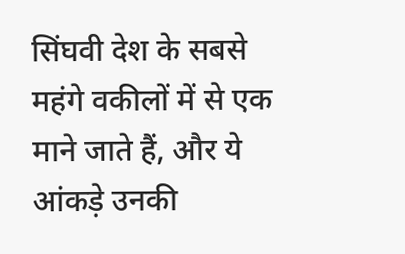सिंघवी देश के सबसे महंगे वकीलों में से एक माने जाते हैं, और ये आंकड़े उनकी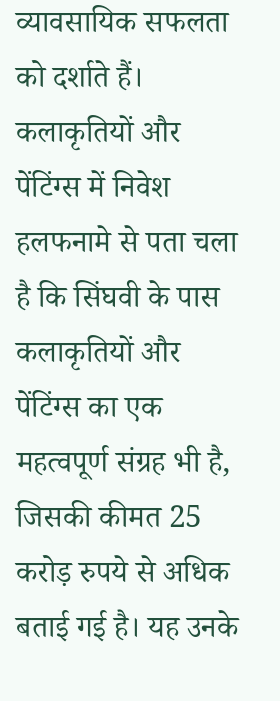व्यावसायिक सफलता को दर्शाते हैं।
कलाकृतियों और पेंटिंग्स में निवेश
हलफनामे से पता चला है कि सिंघवी के पास कलाकृतियों और पेंटिंग्स का एक महत्वपूर्ण संग्रह भी है, जिसकी कीमत 25 करोड़ रुपये से अधिक बताई गई है। यह उनके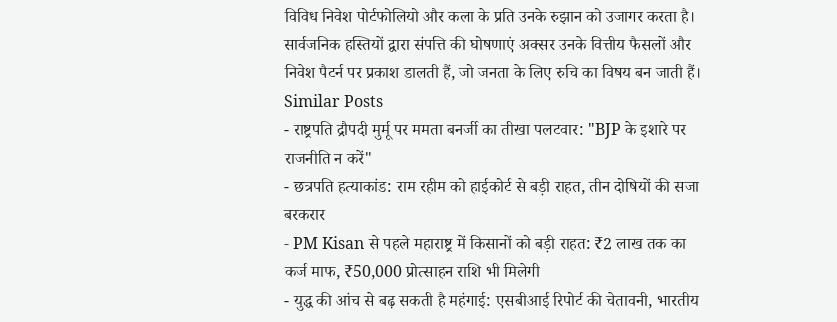विविध निवेश पोर्टफोलियो और कला के प्रति उनके रुझान को उजागर करता है। सार्वजनिक हस्तियों द्वारा संपत्ति की घोषणाएं अक्सर उनके वित्तीय फैसलों और निवेश पैटर्न पर प्रकाश डालती हैं, जो जनता के लिए रुचि का विषय बन जाती हैं।
Similar Posts
- राष्ट्रपति द्रौपदी मुर्मू पर ममता बनर्जी का तीखा पलटवार: "BJP के इशारे पर राजनीति न करें"
- छत्रपति हत्याकांड: राम रहीम को हाईकोर्ट से बड़ी राहत, तीन दोषियों की सजा बरकरार
- PM Kisan से पहले महाराष्ट्र में किसानों को बड़ी राहत: ₹2 लाख तक का कर्ज माफ, ₹50,000 प्रोत्साहन राशि भी मिलेगी
- युद्ध की आंच से बढ़ सकती है महंगाई: एसबीआई रिपोर्ट की चेतावनी, भारतीय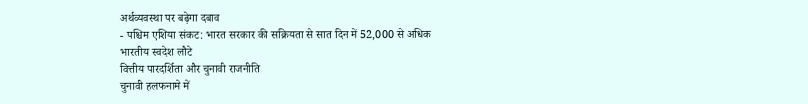अर्थव्यवस्था पर बढ़ेगा दबाव
- पश्चिम एशिया संकट: भारत सरकार की सक्रियता से सात दिन में 52,000 से अधिक भारतीय स्वदेश लौटे
वित्तीय पारदर्शिता और चुनावी राजनीति
चुनावी हलफनामे में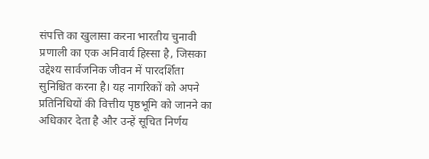संपत्ति का खुलासा करना भारतीय चुनावी प्रणाली का एक अनिवार्य हिस्सा है, जिसका उद्देश्य सार्वजनिक जीवन में पारदर्शिता सुनिश्चित करना है। यह नागरिकों को अपने प्रतिनिधियों की वित्तीय पृष्ठभूमि को जानने का अधिकार देता है और उन्हें सूचित निर्णय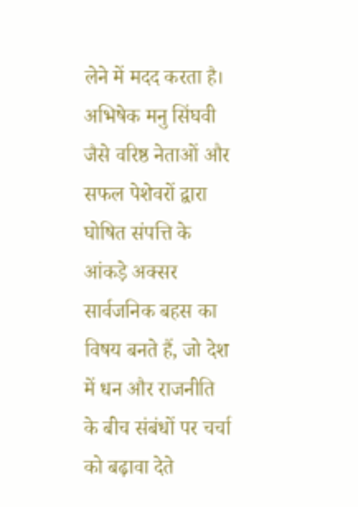लेने में मदद करता है। अभिषेक मनु सिंघवी जैसे वरिष्ठ नेताओं और सफल पेशेवरों द्वारा घोषित संपत्ति के आंकड़े अक्सर सार्वजनिक बहस का विषय बनते हैं, जो देश में धन और राजनीति के बीच संबंधों पर चर्चा को बढ़ावा देते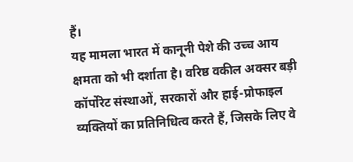हैं।
यह मामला भारत में कानूनी पेशे की उच्च आय क्षमता को भी दर्शाता है। वरिष्ठ वकील अक्सर बड़ी कॉर्पोरेट संस्थाओं, सरकारों और हाई-प्रोफाइल व्यक्तियों का प्रतिनिधित्व करते हैं, जिसके लिए वे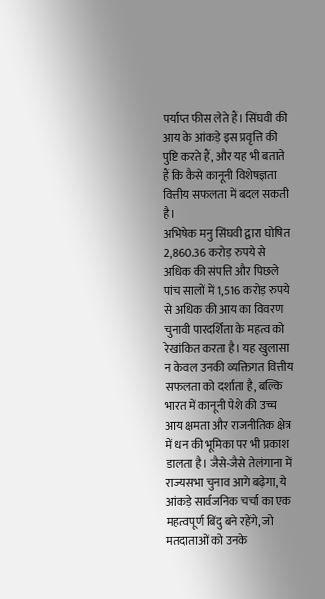पर्याप्त फीस लेते हैं। सिंघवी की आय के आंकड़े इस प्रवृत्ति की पुष्टि करते हैं, और यह भी बताते हैं कि कैसे कानूनी विशेषज्ञता वित्तीय सफलता में बदल सकती है।
अभिषेक मनु सिंघवी द्वारा घोषित 2,860.36 करोड़ रुपये से अधिक की संपत्ति और पिछले पांच सालों में 1,516 करोड़ रुपये से अधिक की आय का विवरण चुनावी पारदर्शिता के महत्व को रेखांकित करता है। यह खुलासा न केवल उनकी व्यक्तिगत वित्तीय सफलता को दर्शाता है, बल्कि भारत में कानूनी पेशे की उच्च आय क्षमता और राजनीतिक क्षेत्र में धन की भूमिका पर भी प्रकाश डालता है। जैसे-जैसे तेलंगाना में राज्यसभा चुनाव आगे बढ़ेगा, ये आंकड़े सार्वजनिक चर्चा का एक महत्वपूर्ण बिंदु बने रहेंगे, जो मतदाताओं को उनके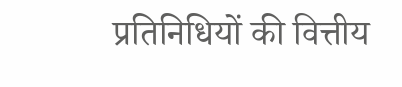प्रतिनिधियों की वित्तीय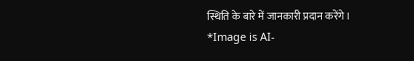स्थिति के बारे में जानकारी प्रदान करेंगे।
*Image is AI-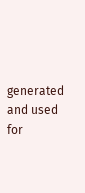generated and used for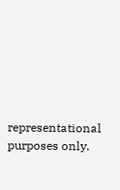representational purposes only.